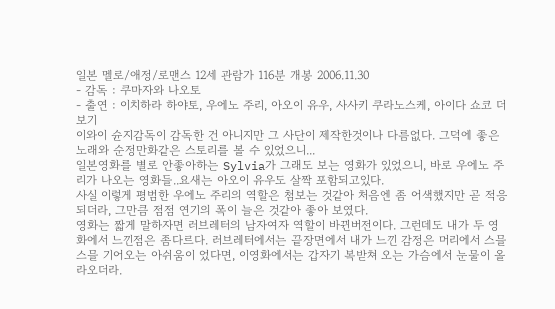일본 멜로/애정/로맨스 12세 관람가 116분 개봉 2006.11.30
- 감독 : 쿠마자와 나오토
- 출연 : 이치하라 하야토, 우에노 주리, 아오이 유우, 사사키 쿠라노스케, 아이다 쇼코 더보기
이와이 슌지감독이 감독한 건 아니지만 그 사단이 제작한것이나 다름없다. 그덕에 좋은 노래와 순정만화같은 스토리를 볼 수 있었으니...
일본영화를 별로 안좋아하는 Sylvia가 그래도 보는 영화가 있었으니, 바로 우에노 주리가 나오는 영화들..요새는 아오이 유우도 살짝 포함되고있다.
사실 이렇게 평범한 우에노 주리의 역할은 첨보는 것같아 처음엔 좀 어색했지만 곧 적응되더라, 그만큼 점점 연기의 폭이 늘은 것같아 좋아 보였다.
영화는 짧게 말하자면 러브레터의 남자여자 역할이 바뀐버전이다. 그런데도 내가 두 영화에서 느낀점은 좀다르다. 러브레터에서는 끝장면에서 내가 느낀 감정은 머리에서 스믈스믈 기어오는 아쉬움이 었다면, 이영화에서는 갑자기 복받쳐 오는 가슴에서 눈물이 올라오더라.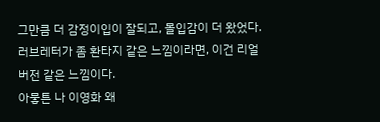그만큼 더 감정이입이 잘되고, 몰입감이 더 왔었다. 러브레터가 좀 환타지 같은 느낌이라면, 이건 리얼버전 같은 느낌이다.
아뭏튼 나 이영화 왜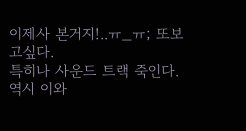이제사 본거지!..ㅠ_ㅠ; 또보고싶다.
특히나 사운드 트랙 죽인다. 역시 이와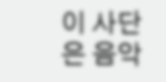이 사단은 음악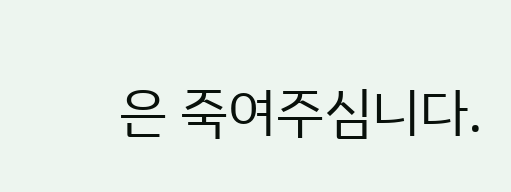은 죽여주심니다.